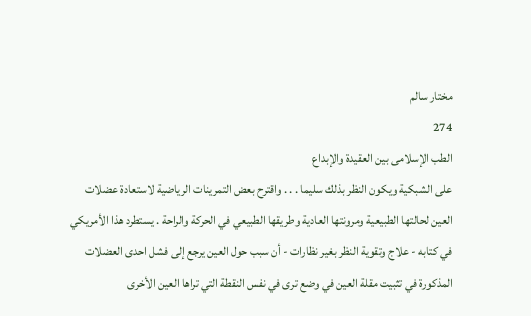مختار سالم
274
الطب الإسلامى بين العقيدة والإبداع
على الشبكية ويكون النظر بذلك سليما . . . واقترح بعض التمرينات الرياضية لاستعادة عضلات العين لحالتها الطبيعية ومرونتها العادية وطريقها الطبيعي في الحركة والراحة . يستطرد هذا الأمريكي في كتابه - علاج وتقوية النظر بغير نظارات - أن سبب حول العين يرجع إلى فشل احدى العضلات المذكورة في تثبيت مقلة العين في وضع ترى في نفس النقطة التي تراها العين الأخرى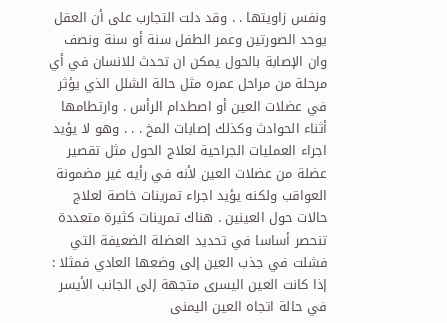ونفس زاويتها . . وقد دلت التجارب على أن العقل يوحد الصورتين وعمر الطفل سنة أو سنة ونصف وان الإصابة بالحول يمكن ان تحدث للانسان في أي مرحلة من مراحل عمره مثل حالة الشلل الذي يؤثر في عضلات العين أو اصطدام الرأس . وارتطامها أثناء الحوادث وكذلك إصابات المخ . . . وهو لا يؤيد اجراء العمليات الجراحية لعلاج الحول مثل تقصير عضلة من عضلات العين لأنه في رأيه غير مضمونة العواقب ولكنه يؤيد اجراء تمرينات خاصة لعلاج حالات حول العينين . هناك تمرينات كثيرة متعددة تنحصر أساسا في تحديد العضلة الضعيفة التي فشلت في جذب العين إلى وضعها العادي فمثلا : إذا كانت العين اليسرى متجهة إلى الجانب الأيسر في حالة اتجاه العين اليمنى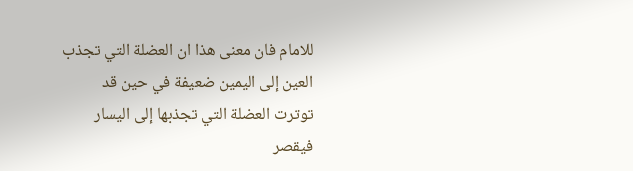للامام فان معنى هذا ان العضلة التي تجذب العين إلى اليمين ضعيفة في حين قد توترت العضلة التي تجذبها إلى اليسار فيقصر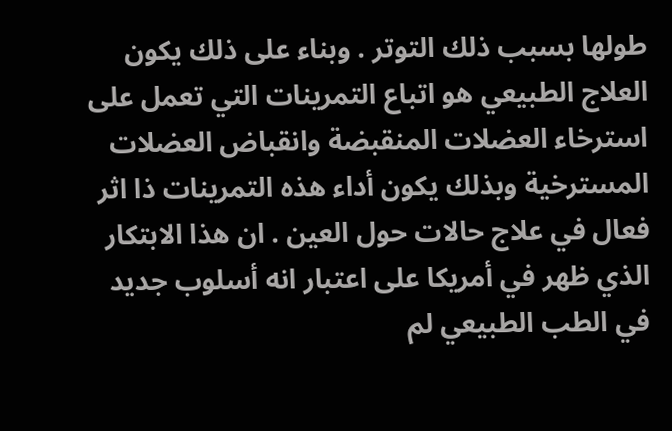طولها بسبب ذلك التوتر . وبناء على ذلك يكون العلاج الطبيعي هو اتباع التمرينات التي تعمل على استرخاء العضلات المنقبضة وانقباض العضلات المسترخية وبذلك يكون أداء هذه التمرينات ذا اثر فعال في علاج حالات حول العين . ان هذا الابتكار الذي ظهر في أمريكا على اعتبار انه أسلوب جديد في الطب الطبيعي لم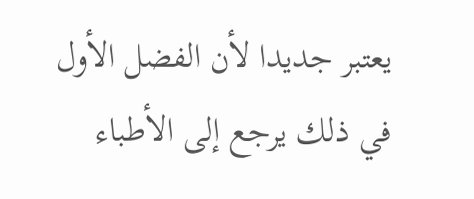يعتبر جديدا لأن الفضل الأول في ذلك يرجع إلى الأطباء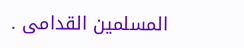المسلمين القدامى .